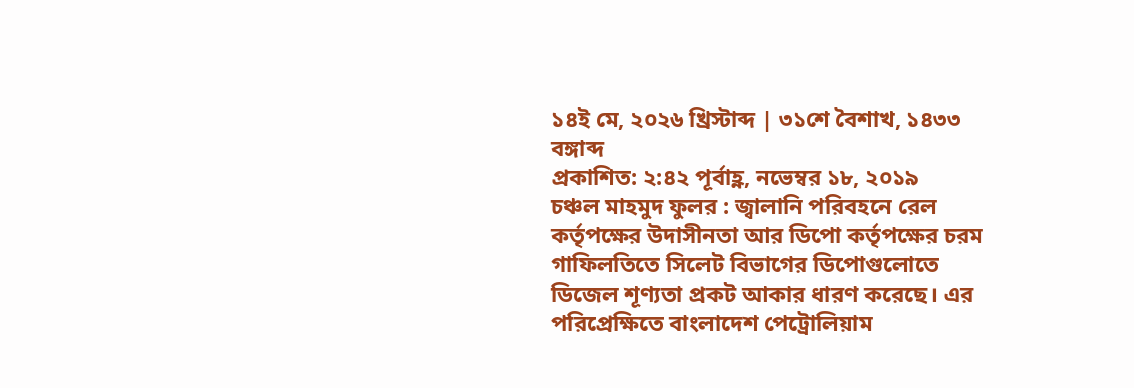১৪ই মে, ২০২৬ খ্রিস্টাব্দ | ৩১শে বৈশাখ, ১৪৩৩ বঙ্গাব্দ
প্রকাশিত: ২:৪২ পূর্বাহ্ণ, নভেম্বর ১৮, ২০১৯
চঞ্চল মাহমুদ ফুলর : জ্বালানি পরিবহনে রেল কর্তৃপক্ষের উদাসীনতা আর ডিপো কর্তৃপক্ষের চরম গাফিলতিতে সিলেট বিভাগের ডিপোগুলোতে ডিজেল শূণ্যতা প্রকট আকার ধারণ করেছে। এর পরিপ্রেক্ষিতে বাংলাদেশ পেট্রোলিয়াম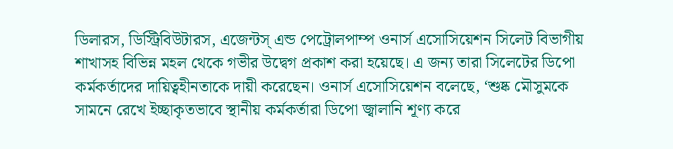ডিলারস, ডিস্ট্রিবিউটারস, এজেন্টস্ এন্ড পেট্রোলপাম্প ওনার্স এসোসিয়েশন সিলেট বিভাগীয় শাখাসহ বিভিন্ন মহল থেকে গভীর উদ্বেগ প্রকাশ করা হয়েছে। এ জন্য তারা সিলেটের ডিপো কর্মকর্তাদের দায়িত্বহীনতাকে দায়ী করেছেন। ওনার্স এসোসিয়েশন বলেছে, ‘শুষ্ক মৌসুমকে সামনে রেখে ইচ্ছাকৃতভাবে স্থানীয় কর্মকর্তারা ডিপো জ্বালানি শূণ্য করে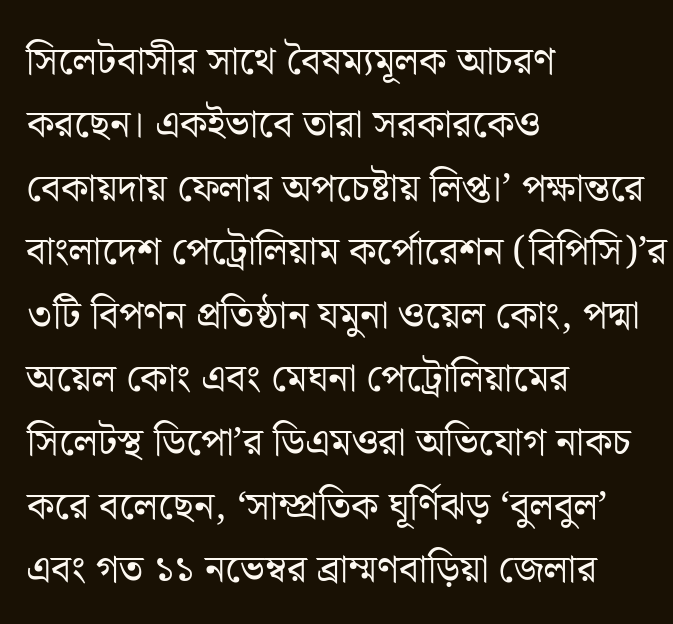সিলেটবাসীর সাথে বৈষম্যমূলক আচরণ করছেন। একইভাবে তারা সরকারকেও বেকায়দায় ফেলার অপচেষ্টায় লিপ্ত।’ পক্ষান্তরে বাংলাদেশ পেট্রোলিয়াম কর্পোরেশন (বিপিসি)’র ৩টি বিপণন প্রতিষ্ঠান যমুনা ওয়েল কোং, পদ্মা অয়েল কোং এবং মেঘনা পেট্রোলিয়ামের সিলেটস্থ ডিপো’র ডিএমওরা অভিযোগ নাকচ করে বলেছেন, ‘সাম্প্রতিক ঘূর্ণিঝড় ‘বুলবুল’ এবং গত ১১ নভেম্বর ব্রাম্মণবাড়িয়া জেলার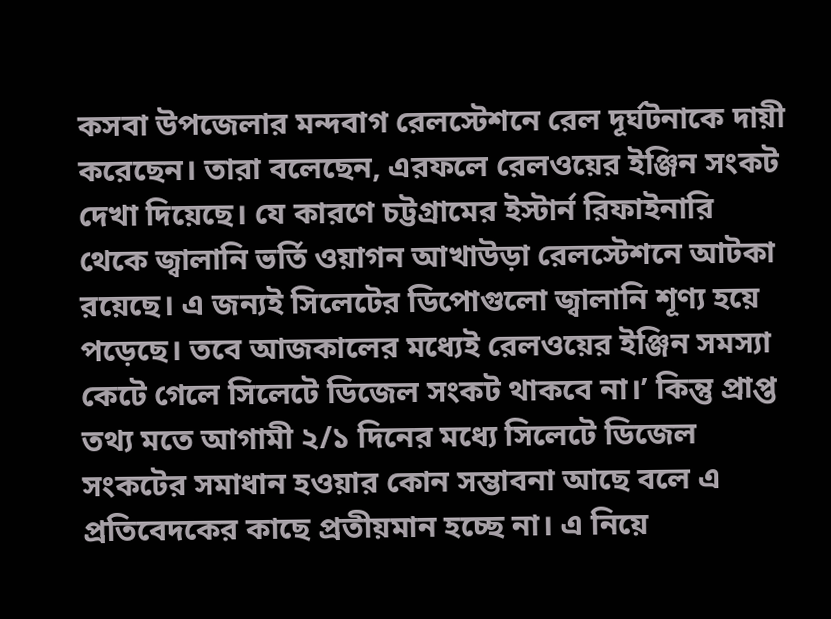কসবা উপজেলার মন্দবাগ রেলস্টেশনে রেল দূর্ঘটনাকে দায়ী করেছেন। তারা বলেছেন, এরফলে রেলওয়ের ইঞ্জিন সংকট দেখা দিয়েছে। যে কারণে চট্টগ্রামের ইস্টার্ন রিফাইনারি থেকে জ্বালানি ভর্তি ওয়াগন আখাউড়া রেলস্টেশনে আটকা রয়েছে। এ জন্যই সিলেটের ডিপোগুলো জ্বালানি শূণ্য হয়ে পড়েছে। তবে আজকালের মধ্যেই রেলওয়ের ইঞ্জিন সমস্যা কেটে গেলে সিলেটে ডিজেল সংকট থাকবে না।’ কিন্তু প্রাপ্ত তথ্য মতে আগামী ২/১ দিনের মধ্যে সিলেটে ডিজেল সংকটের সমাধান হওয়ার কোন সম্ভাবনা আছে বলে এ প্রতিবেদকের কাছে প্রতীয়মান হচ্ছে না। এ নিয়ে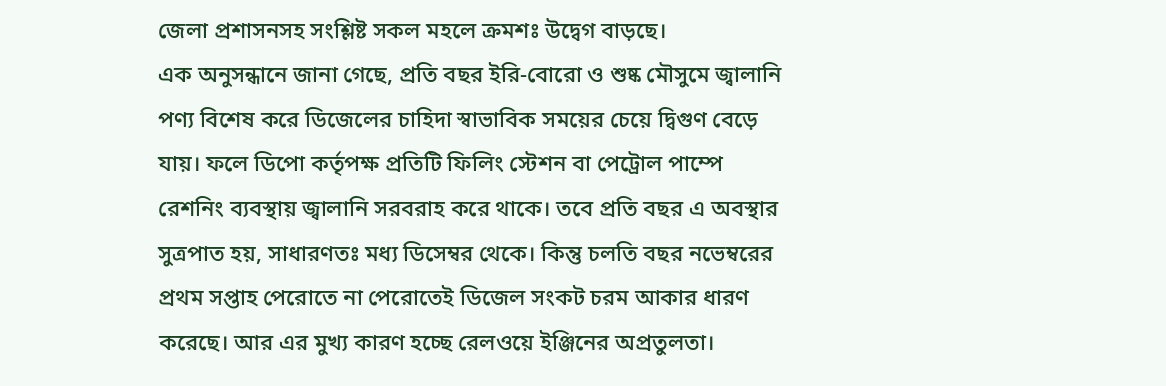জেলা প্রশাসনসহ সংশ্লিষ্ট সকল মহলে ক্রমশঃ উদ্বেগ বাড়ছে।
এক অনুসন্ধানে জানা গেছে, প্রতি বছর ইরি-বোরো ও শুষ্ক মৌসুমে জ্বালানি পণ্য বিশেষ করে ডিজেলের চাহিদা স্বাভাবিক সময়ের চেয়ে দ্বিগুণ বেড়ে যায়। ফলে ডিপো কর্তৃপক্ষ প্রতিটি ফিলিং স্টেশন বা পেট্রোল পাম্পে রেশনিং ব্যবস্থায় জ্বালানি সরবরাহ করে থাকে। তবে প্রতি বছর এ অবস্থার সুত্রপাত হয়, সাধারণতঃ মধ্য ডিসেম্বর থেকে। কিন্তু চলতি বছর নভেম্বরের প্রথম সপ্তাহ পেরোতে না পেরোতেই ডিজেল সংকট চরম আকার ধারণ করেছে। আর এর মুখ্য কারণ হচ্ছে রেলওয়ে ইঞ্জিনের অপ্রতুলতা।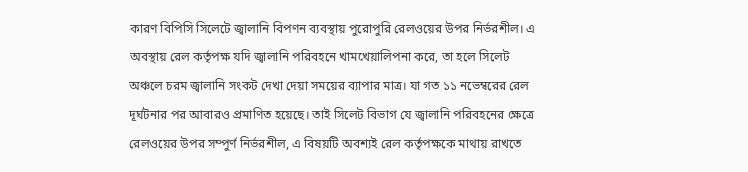কারণ বিপিসি সিলেটে জ্বালানি বিপণন ব্যবস্থায় পুরোপুরি রেলওয়ের উপর নির্ভরশীল। এ অবস্থায় রেল কর্তৃপক্ষ যদি জ্বালানি পরিবহনে খামখেয়ালিপনা করে, তা হলে সিলেট অঞ্চলে চরম জ্বালানি সংকট দেখা দেয়া সময়ের ব্যাপার মাত্র। যা গত ১১ নভেম্বরের রেল দূর্ঘটনার পর আবারও প্রমাণিত হয়েছে। তাই সিলেট বিভাগ যে জ্বালানি পরিবহনের ক্ষেত্রে রেলওয়ের উপর সম্পুর্ণ নির্ভরশীল, এ বিষয়টি অবশ্যই রেল কর্তৃপক্ষকে মাথায় রাখতে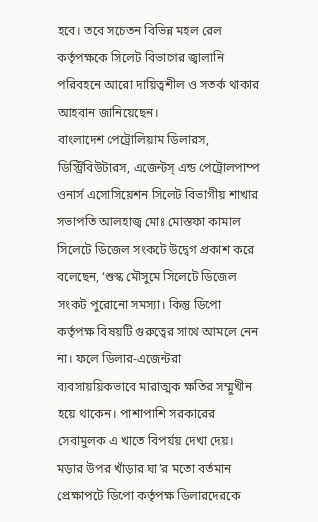হবে। তবে সচেতন বিভিন্ন মহল রেল কর্তৃপক্ষকে সিলেট বিভাগের জ্বালানি পরিবহনে আরো দায়িত্বশীল ও সতর্ক থাকার আহবান জানিয়েছেন।
বাংলাদেশ পেট্রোলিয়াম ডিলারস, ডিস্ট্রিবিউটারস, এজেন্টস্ এন্ড পেট্রোলপাম্প ওনার্স এসোসিয়েশন সিলেট বিভাগীয় শাখার সভাপতি আলহাজ্ব মোঃ মোস্তফা কামাল সিলেটে ডিজেল সংকটে উদ্বেগ প্রকাশ করে বলেছেন, ‘শুস্ক মৌসুমে সিলেটে ডিজেল সংকট পুরোনো সমস্যা। কিন্তু ডিপো কর্তৃপক্ষ বিষয়টি গুরুত্বের সাথে আমলে নেন না। ফলে ডিলার-এজেন্টরা ব্যবসায়য়িকভাবে মারাত্মক ক্ষতির সম্মুখীন হয়ে থাকেন। পাশাপাশি সরকারের সেবামুলক এ খাতে বিপর্যয় দেখা দেয়। মড়ার উপর খাঁড়ার ঘা’র মতো বর্তমান প্রেক্ষাপটে ডিপো কর্তৃপক্ষ ডিলারদেরকে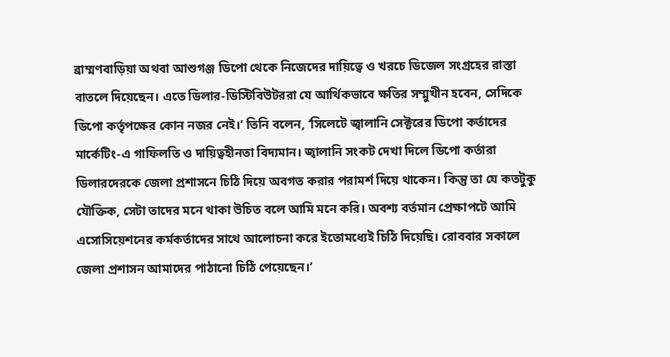ব্রাম্মণবাড়িয়া অথবা আশুগঞ্জ ডিপো থেকে নিজেদের দায়িত্বে ও খরচে ডিজেল সংগ্রহের রাস্তা বাতলে দিয়েছেন। এতে ডিলার-ডিস্টিবিউটররা যে আর্থিকভাবে ক্ষতির সম্মুখীন হবেন, সেদিকে ডিপো কর্তৃপক্ষের কোন নজর নেই।’ তিনি বলেন, ‘সিলেটে জ্বালানি সেক্টরের ডিপো কর্তাদের মার্কেটিং-এ গাফিলতি ও দায়িত্বহীনতা বিদ্যমান। জ্বালানি সংকট দেখা দিলে ডিপো কর্তারা ডিলারদেরকে জেলা প্রশাসনে চিঠি দিয়ে অবগত করার পরামর্শ দিয়ে থাকেন। কিন্তু তা যে কতটুকু যৌক্তিক, সেটা তাদের মনে থাকা উচিত বলে আমি মনে করি। অবশ্য বর্তমান প্রেক্ষাপটে আমি এসোসিয়েশনের কর্মকর্তাদের সাথে আলোচনা করে ইতোমধ্যেই চিঠি দিয়েছি। রোববার সকালে জেলা প্রশাসন আমাদের পাঠানো চিঠি পেয়েছেন।’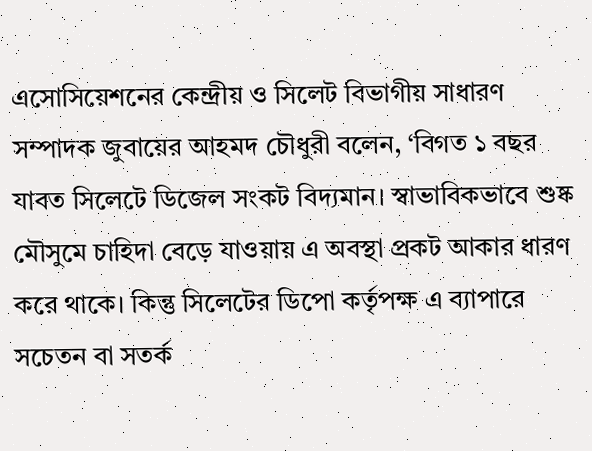এসোসিয়েশনের কেন্দ্রীয় ও সিলেট বিভাগীয় সাধারণ সম্পাদক জুবায়ের আহমদ চৌধুরী বলেন, ‘বিগত ১ বছর যাবত সিলেটে ডিজেল সংকট বিদ্যমান। স্বাভাবিকভাবে শুষ্ক মৌসুমে চাহিদা বেড়ে যাওয়ায় এ অবস্থা প্রকট আকার ধারণ করে থাকে। কিন্তু সিলেটের ডিপো কর্তৃপক্ষ এ ব্যাপারে সচেতন বা সতর্ক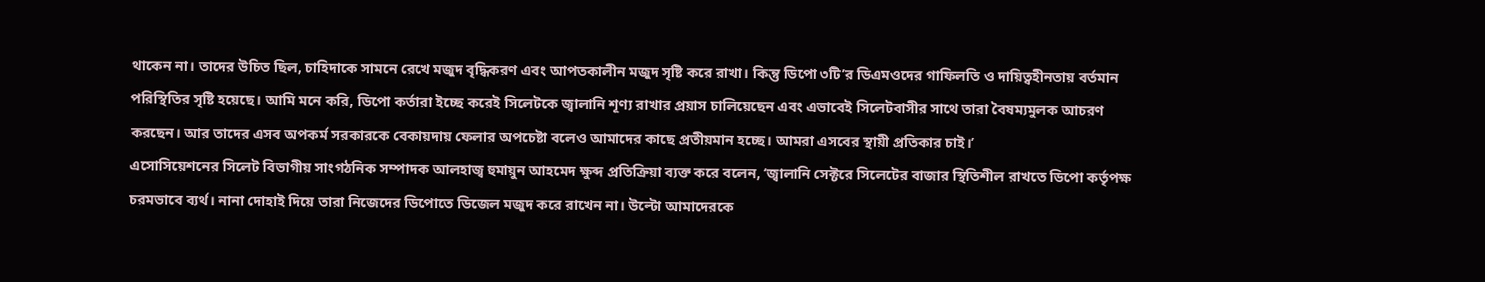থাকেন না। তাদের উচিত ছিল, চাহিদাকে সামনে রেখে মজুদ বৃদ্ধিকরণ এবং আপতকালীন মজুদ সৃষ্টি করে রাখা। কিন্তু ডিপো ৩টি’র ডিএমওদের গাফিলতি ও দায়িত্বহীনতায় বর্তমান পরিস্থিতির সৃষ্টি হয়েছে। আমি মনে করি, ডিপো কর্তারা ইচ্ছে করেই সিলেটকে জ্বালানি শূণ্য রাখার প্রয়াস চালিয়েছেন এবং এভাবেই সিলেটবাসীর সাথে তারা বৈষম্যমুলক আচরণ করছেন। আর তাদের এসব অপকর্ম সরকারকে বেকায়দায় ফেলার অপচেষ্টা বলেও আমাদের কাছে প্রতীয়মান হচ্ছে। আমরা এসবের স্থায়ী প্রতিকার চাই।’
এসোসিয়েশনের সিলেট বিভাগীয় সাংগঠনিক সম্পাদক আলহাজ্ব হুমায়ুন আহমেদ ক্ষুব্দ প্রতিক্রিয়া ব্যক্ত করে বলেন, ‘জ্বালানি সেক্টরে সিলেটের বাজার স্থিতিশীল রাখতে ডিপো কর্তৃপক্ষ চরমভাবে ব্যর্থ। নানা দোহাই দিয়ে তারা নিজেদের ডিপোতে ডিজেল মজুদ করে রাখেন না। উল্টো আমাদেরকে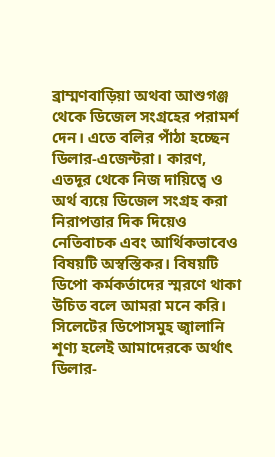ব্রাম্মণবাড়িয়া অথবা আশুগঞ্জ থেকে ডিজেল সংগ্রহের পরামর্শ দেন। এতে বলির পাঁঠা হচ্ছেন ডিলার-এজেন্টরা। কারণ, এতদূর থেকে নিজ দায়িত্বে ও অর্থ ব্যয়ে ডিজেল সংগ্রহ করা নিরাপত্তার দিক দিয়েও নেতিবাচক এবং আর্থিকভাবেও বিষয়টি অস্বস্তিকর। বিষয়টি ডিপো কর্মকর্তাদের স্মরণে থাকা উচিত বলে আমরা মনে করি। সিলেটের ডিপোসমুহ জ্বালানি শূণ্য হলেই আমাদেরকে অর্থাৎ ডিলার-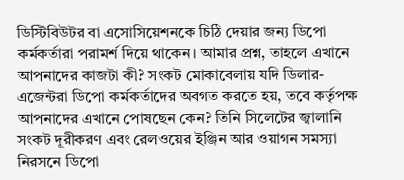ডিস্টিবিউটর বা এসোসিয়েশনকে চিঠি দেয়ার জন্য ডিপো কর্মকর্তারা পরামর্শ দিয়ে থাকেন। আমার প্রশ্ন, তাহলে এখানে আপনাদের কাজটা কী? সংকট মোকাবেলায় যদি ডিলার-এজেন্টরা ডিপো কর্মকর্তাদের অবগত করতে হয়, তবে কর্তৃপক্ষ আপনাদের এখানে পোষছেন কেন? তিনি সিলেটের জ্বালানি সংকট দূরীকরণ এবং রেলওয়ের ইঞ্জিন আর ওয়াগন সমস্যা নিরসনে ডিপো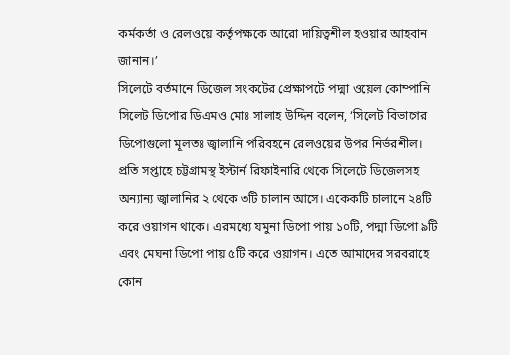কর্মকর্তা ও রেলওয়ে কর্তৃপক্ষকে আরো দায়িত্বশীল হওয়ার আহবান জানান।’
সিলেটে বর্তমানে ডিজেল সংকটের প্রেক্ষাপটে পদ্মা ওয়েল কোম্পানি সিলেট ডিপোর ডিএমও মোঃ সালাহ উদ্দিন বলেন, ‘সিলেট বিভাগের ডিপোগুলো মূলতঃ জ্বালানি পরিবহনে রেলওয়ের উপর নির্ভরশীল। প্রতি সপ্তাহে চট্টগ্রামস্থ ইস্টার্ন রিফাইনারি থেকে সিলেটে ডিজেলসহ অন্যান্য জ্বালানির ২ থেকে ৩টি চালান আসে। একেকটি চালানে ২৪টি করে ওয়াগন থাকে। এরমধ্যে যমুনা ডিপো পায় ১০টি, পদ্মা ডিপো ৯টি এবং মেঘনা ডিপো পায় ৫টি করে ওয়াগন। এতে আমাদের সরবরাহে কোন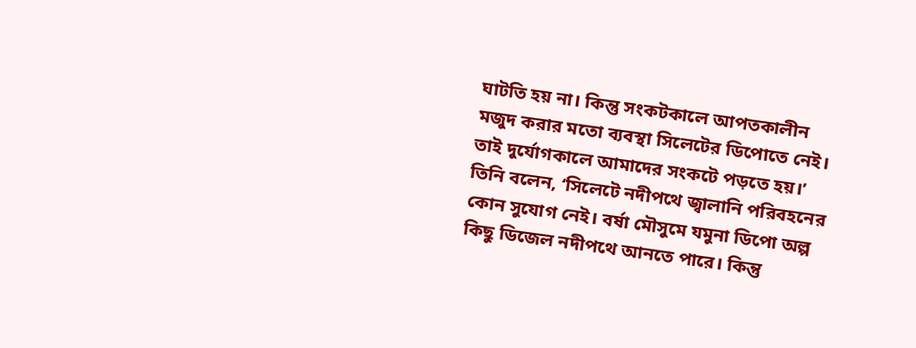ঘাটতি হয় না। কিন্তু সংকটকালে আপতকালীন মজুদ করার মতো ব্যবস্থা সিলেটের ডিপোতে নেই। তাই দুর্যোগকালে আমাদের সংকটে পড়তে হয়।’ তিনি বলেন, ‘সিলেটে নদীপথে জ্বালানি পরিবহনের কোন সুযোগ নেই। বর্ষা মৌসুমে যমুনা ডিপো অল্প কিছু ডিজেল নদীপথে আনতে পারে। কিন্তু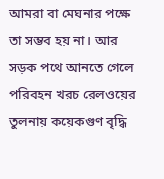আমরা বা মেঘনার পক্ষে তা সম্ভব হয় না। আর সড়ক পথে আনতে গেলে পরিবহন খরচ রেলওয়ের তুলনায় কয়েকগুণ বৃদ্ধি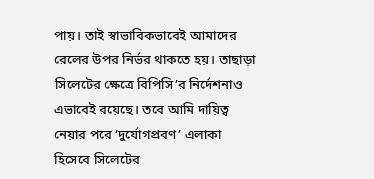পায়। তাই স্বাভাবিকভাবেই আমাদের রেলের উপর নির্ভর থাকতে হয়। তাছাড়া সিলেটের ক্ষেত্রে বিপিসি’র নির্দেশনাও এভাবেই রয়েছে। তবে আমি দায়িত্ব নেয়ার পরে ‘দুর্যোগপ্রবণ’ এলাকা হিসেবে সিলেটের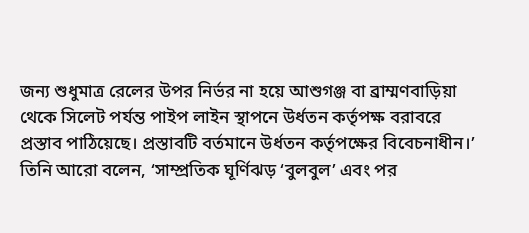জন্য শুধুমাত্র রেলের উপর নির্ভর না হয়ে আশুগঞ্জ বা ব্রাম্মণবাড়িয়া থেকে সিলেট পর্যন্ত পাইপ লাইন স্থাপনে উর্ধতন কর্তৃপক্ষ বরাবরে প্রস্তাব পাঠিয়েছে। প্রস্তাবটি বর্তমানে উর্ধতন কর্তৃপক্ষের বিবেচনাধীন।’
তিনি আরো বলেন, ‘সাম্প্রতিক ঘূর্ণিঝড় ‘বুলবুল’ এবং পর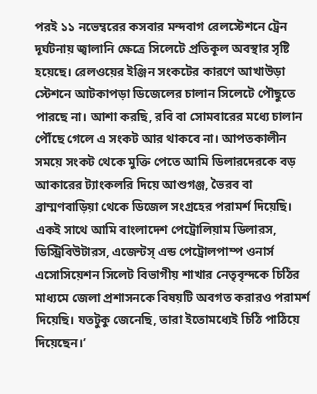পরই ১১ নভেম্বরের কসবার মন্দবাগ রেলস্টেশনে ট্রেন দূর্ঘটনায় জ্বালানি ক্ষেত্রে সিলেটে প্রতিকূল অবস্থার সৃষ্টি হয়েছে। রেলওয়ের ইঞ্জিন সংকটের কারণে আখাউড়া স্টেশনে আটকাপড়া ডিজেলের চালান সিলেটে পৌছুতে পারছে না। আশা করছি, রবি বা সোমবারের মধ্যে চালান পৌঁছে গেলে এ সংকট আর থাকবে না। আপতকালীন সময়ে সংকট থেকে মুক্তি পেতে আমি ডিলারদেরকে বড় আকারের ট্যাংকলরি দিয়ে আশুগঞ্জ, ভৈরব বা ব্রাম্মণবাড়িয়া থেকে ডিজেল সংগ্রহের পরামর্শ দিয়েছি। একই সাথে আমি বাংলাদেশ পেট্রোলিয়াম ডিলারস, ডিস্ট্রিবিউটারস, এজেন্টস্ এন্ড পেট্রোলপাম্প ওনার্স এসোসিয়েশন সিলেট বিভাগীয় শাখার নেতৃবৃন্দকে চিঠির মাধ্যমে জেলা প্রশাসনকে বিষয়টি অবগত করারও পরামর্শ দিয়েছি। যতটুকু জেনেছি, তারা ইতোমধ্যেই চিঠি পাঠিয়ে দিয়েছেন।’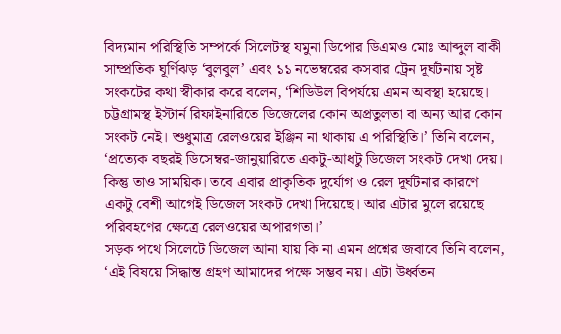বিদ্যমান পরিস্থিতি সম্পর্কে সিলেটস্থ যমুনা ডিপোর ডিএমও মোঃ আব্দুল বাকী সাম্প্রতিক ঘূর্ণিঝড় ‘বুলবুল’ এবং ১১ নভেম্বরের কসবার ট্রেন দূর্ঘটনায় সৃষ্ট সংকটের কথা স্বীকার করে বলেন, ‘শিডিউল বিপর্যয়ে এমন অবস্থা হয়েছে। চট্টগ্রামস্থ ইস্টার্ন রিফাইনারিতে ডিজেলের কোন অপ্রতুলতা বা অন্য আর কোন সংকট নেই। শুধুমাত্র রেলওয়ের ইঞ্জিন না থাকায় এ পরিস্থিতি।’ তিনি বলেন, ‘প্রত্যেক বছরই ডিসেম্বর-জানুয়ারিতে একটু-আধটু ডিজেল সংকট দেখা দেয়। কিন্তু তাও সাময়িক। তবে এবার প্রাকৃতিক দুর্যোগ ও রেল দূর্ঘটনার কারণে একটু বেশী আগেই ডিজেল সংকট দেখা দিয়েছে। আর এটার মুলে রয়েছে পরিবহণের ক্ষেত্রে রেলওয়ের অপারগতা।’
সড়ক পথে সিলেটে ডিজেল আনা যায় কি না এমন প্রশ্নের জবাবে তিনি বলেন, ‘এই বিষয়ে সিদ্ধান্ত গ্রহণ আমাদের পক্ষে সম্ভব নয়। এটা উর্ধ্বতন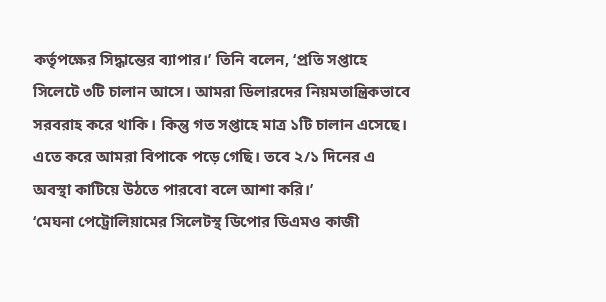কর্তৃপক্ষের সিদ্ধান্তের ব্যাপার।’ তিনি বলেন, ‘প্রতি সপ্তাহে সিলেটে ৩টি চালান আসে। আমরা ডিলারদের নিয়মতান্ত্রিকভাবে সরবরাহ করে থাকি। কিন্তু গত সপ্তাহে মাত্র ১টি চালান এসেছে। এতে করে আমরা বিপাকে পড়ে গেছি। তবে ২/১ দিনের এ অবস্থা কাটিয়ে উঠতে পারবো বলে আশা করি।’
‘মেঘনা পেট্রোলিয়ামের সিলেটস্থ ডিপোর ডিএমও কাজী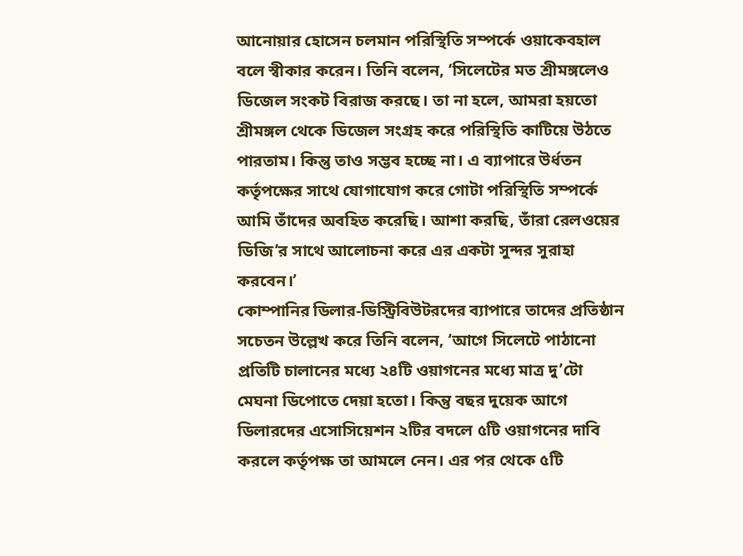আনোয়ার হোসেন চলমান পরিস্থিতি সম্পর্কে ওয়াকেবহাল বলে স্বীকার করেন। তিনি বলেন, ‘সিলেটের মত শ্রীমঙ্গলেও ডিজেল সংকট বিরাজ করছে। তা না হলে, আমরা হয়তো শ্রীমঙ্গল থেকে ডিজেল সংগ্রহ করে পরিস্থিতি কাটিয়ে উঠতে পারতাম। কিন্তু তাও সম্ভব হচ্ছে না। এ ব্যাপারে উর্ধতন কর্তৃপক্ষের সাথে যোগাযোগ করে গোটা পরিস্থিতি সম্পর্কে আমি তাঁদের অবহিত করেছি। আশা করছি, তাঁরা রেলওয়ের ডিজি’র সাথে আলোচনা করে এর একটা সুন্দর সুরাহা করবেন।’
কোম্পানির ডিলার-ডিস্ট্রিবিউটরদের ব্যাপারে তাদের প্রতিষ্ঠান সচেতন উল্লেখ করে তিনি বলেন, ‘আগে সিলেটে পাঠানো প্রতিটি চালানের মধ্যে ২৪টি ওয়াগনের মধ্যে মাত্র দু’টো মেঘনা ডিপোতে দেয়া হতো। কিন্তু বছর দুয়েক আগে ডিলারদের এসোসিয়েশন ২টির বদলে ৫টি ওয়াগনের দাবি করলে কর্তৃপক্ষ তা আমলে নেন। এর পর থেকে ৫টি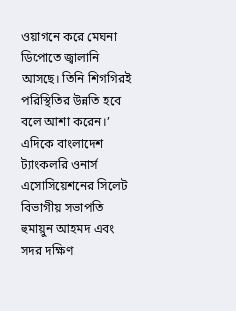ওয়াগনে করে মেঘনা ডিপোতে জ্বালানি আসছে। তিনি শিগগিরই পরিস্থিতির উন্নতি হবে বলে আশা করেন।’
এদিকে বাংলাদেশ ট্যাংকলরি ওনার্স এসোসিয়েশনের সিলেট বিভাগীয় সভাপতি হুমায়ুন আহমদ এবং সদর দক্ষিণ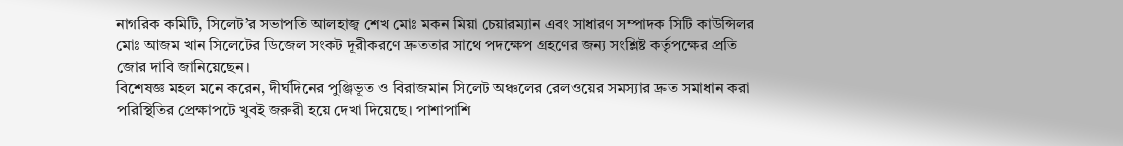নাগরিক কমিটি, সিলেট’র সভাপতি আলহাজ্ব শেখ মোঃ মকন মিয়া চেয়ারম্যান এবং সাধারণ সম্পাদক সিটি কাউন্সিলর মোঃ আজম খান সিলেটের ডিজেল সংকট দূরীকরণে দ্রুততার সাথে পদক্ষেপ গ্রহণের জন্য সংশ্লিষ্ট কর্তৃপক্ষের প্রতি জোর দাবি জানিয়েছেন।
বিশেষজ্ঞ মহল মনে করেন, দীর্ঘদিনের পুঞ্জিভূত ও বিরাজমান সিলেট অঞ্চলের রেলওয়ের সমস্যার দ্রুত সমাধান করা পরিস্থিতির প্রেক্ষাপটে খুবই জরুরী হয়ে দেখা দিয়েছে। পাশাপাশি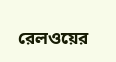রেলওয়ের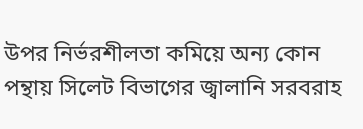উপর নির্ভরশীলতা কমিয়ে অন্য কোন পন্থায় সিলেট বিভাগের জ্বালানি সরবরাহ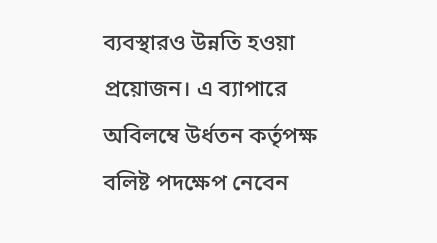ব্যবস্থারও উন্নতি হওয়া প্রয়োজন। এ ব্যাপারে অবিলম্বে উর্ধতন কর্তৃপক্ষ বলিষ্ট পদক্ষেপ নেবেন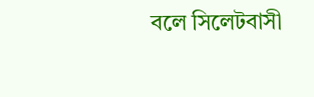বলে সিলেটবাসী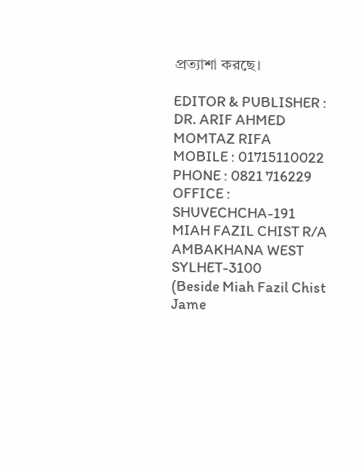প্রত্যাশা করছে।

EDITOR & PUBLISHER :
DR. ARIF AHMED MOMTAZ RIFA
MOBILE : 01715110022
PHONE : 0821 716229
OFFICE : SHUVECHCHA-191
MIAH FAZIL CHIST R/A
AMBAKHANA WEST
SYLHET-3100
(Beside Miah Fazil Chist Jame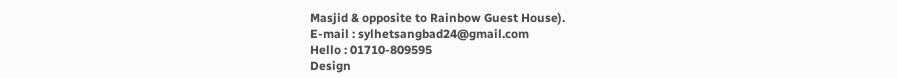Masjid & opposite to Rainbow Guest House).
E-mail : sylhetsangbad24@gmail.com
Hello : 01710-809595
Design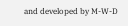and developed by M-W-D